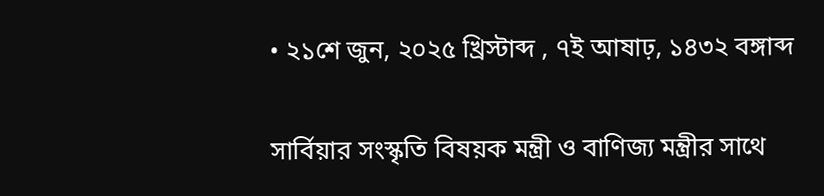• ২১শে জুন, ২০২৫ খ্রিস্টাব্দ , ৭ই আষাঢ়, ১৪৩২ বঙ্গাব্দ

সার্বিয়ার সংস্কৃতি বিষয়ক মন্ত্রী ও বাণিজ্য মন্ত্রীর সাথে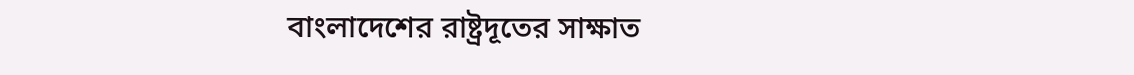বাংলাদেশের রাষ্ট্রদূতের সাক্ষাত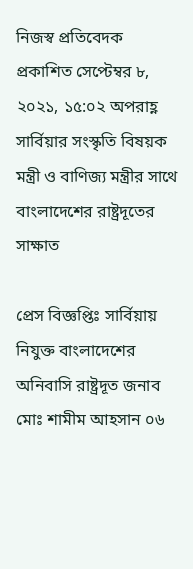নিজস্ব প্রতিবেদক
প্রকাশিত সেপ্টেম্বর ৮, ২০২১, ১৫:০২ অপরাহ্ণ
সার্বিয়ার সংস্কৃতি বিষয়ক মন্ত্রী ও বাণিজ্য মন্ত্রীর সাথে বাংলাদেশের রাষ্ট্রদূতের সাক্ষাত

প্রেস বিজ্ঞপ্তিঃ সার্বিয়ায় নিযুক্ত বাংলাদেশের অনিবাসি রাষ্ট্রদূত জনাব মোঃ শামীম আহসান ০৬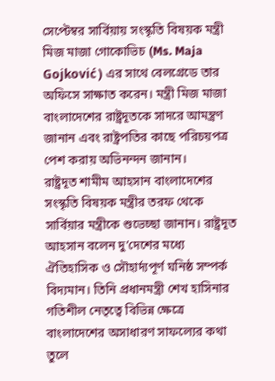সেপ্টেম্বর সার্বিয়ায় সংস্কৃতি বিষয়ক মন্ত্রী মিজ মাজা গোকোভিচ (Ms. Maja Gojković ) এর সাথে বেলগ্রেডে তার অফিসে সাক্ষাত করেন। মন্ত্রী মিজ মাজা বাংলাদেশের রাষ্ট্রদূতকে সাদরে আমন্ত্রণ জানান এবং রাষ্ট্রপতির কাছে পরিচয়পত্র পেশ করায় অভিনন্দন জানান।
রাষ্ট্রদূত শামীম আহসান বাংলাদেশের সংস্কৃতি বিষয়ক মন্ত্রীর তরফ থেকে সার্বিয়ার মন্ত্রীকে শুভেচ্ছা জানান। রাষ্ট্রদূত আহসান বলেন দু’দেশের মধ্যে ঐতিহাসিক ও সৌহার্দ্যপূর্ণ ঘনিষ্ঠ সম্পর্ক বিদ্যমান। তিনি প্রধানমন্ত্রী শেখ হাসিনার গতিশীল নেতৃত্বে বিভিন্ন ক্ষেত্রে বাংলাদেশের অসাধারণ সাফল্যের কথা তুলে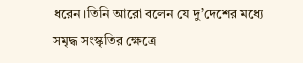ধরেন।তিনি আরো বলেন যে দু’দেশের মধ্যে সমৃদ্ধ সংস্কৃতির ক্ষেত্রে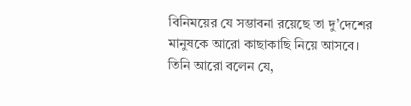বিনিময়ের যে সম্ভাবনা রয়েছে তা দু’দেশের মানুষকে আরো কাছাকাছি নিয়ে আসবে। তিনি আরো বলেন যে,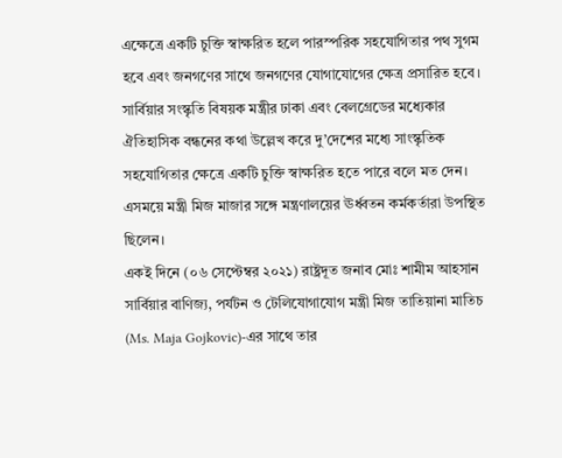এক্ষেত্রে একটি চুক্তি স্বাক্ষরিত হলে পারস্পরিক সহযোগিতার পথ সুগম হবে এবং জনগণের সাথে জনগণের যোগাযোগের ক্ষেত্র প্রসারিত হবে।
সার্বিয়ার সংস্কৃতি বিষয়ক মন্ত্রীর ঢাকা এবং বেলগ্রেডের মধ্যেকার ঐতিহাসিক বন্ধনের কথা উল্লেখ করে দু’দেশের মধ্যে সাংস্কৃতিক সহযোগিতার ক্ষেত্রে একটি চুক্তি স্বাক্ষরিত হতে পারে বলে মত দেন। এসময়ে মন্ত্রী মিজ মাজার সঙ্গে মন্ত্রণালয়ের ঊর্ধ্বতন কর্মকর্তারা উপস্থিত ছিলেন।
একই দিনে (০৬ সেপ্টেম্বর ২০২১) রাষ্ট্রদূত জনাব মোঃ শামীম আহসান সার্বিয়ার বাণিজ্য, পর্যটন ও টেলিযোগাযোগ মন্ত্রী মিজ তাতিয়ানা মাতিচ (Ms. Maja Gojkovic)-এর সাথে তার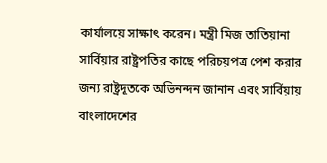কার্যালয়ে সাক্ষাৎ করেন। মন্ত্রী মিজ তাতিয়ানা সার্বিয়ার রাষ্ট্রপতির কাছে পরিচয়পত্র পেশ করার জন্য রাষ্ট্রদূতকে অভিনন্দন জানান এবং সার্বিয়ায় বাংলাদেশের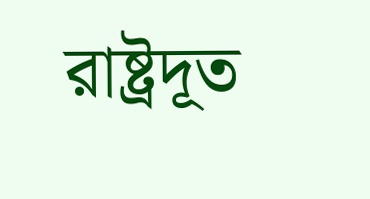রাষ্ট্রদূত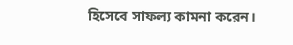হিসেবে সাফল্য কামনা করেন।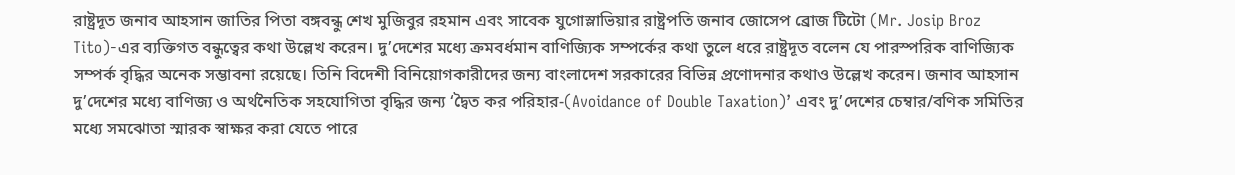রাষ্ট্রদূত জনাব আহসান জাতির পিতা বঙ্গবন্ধু শেখ মুজিবুর রহমান এবং সাবেক যুগোস্লাভিয়ার রাষ্ট্রপতি জনাব জোসেপ ব্রোজ টিটো (Mr. Josip Broz Tito)-এর ব্যক্তিগত বন্ধুত্বের কথা উল্লেখ করেন। দু’দেশের মধ্যে ক্রমবর্ধমান বাণিজ্যিক সম্পর্কের কথা তুলে ধরে রাষ্ট্রদূত বলেন যে পারস্পরিক বাণিজ্যিক সম্পর্ক বৃদ্ধির অনেক সম্ভাবনা রয়েছে। তিনি বিদেশী বিনিয়োগকারীদের জন্য বাংলাদেশ সরকারের বিভিন্ন প্রণোদনার কথাও উল্লেখ করেন। জনাব আহসান দু’দেশের মধ্যে বাণিজ্য ও অর্থনৈতিক সহযোগিতা বৃদ্ধির জন্য ‘দ্বৈত কর পরিহার-(Avoidance of Double Taxation)’ এবং দু’দেশের চেম্বার/বণিক সমিতির মধ্যে সমঝোতা স্মারক স্বাক্ষর করা যেতে পারে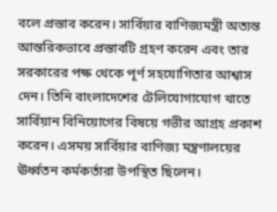বলে প্রস্তাব করেন। সার্বিয়ার বাণিজ্যমন্ত্রী অত্যন্ত আন্তরিকভাবে প্রস্তাবটি গ্রহণ করেন এবং তার সরকারের পক্ষ থেকে পূর্ণ সহযোগিতার আশ্বাস দেন। তিনি বাংলাদেশের টেলিযোগাযোগ খাতে সার্বিয়ান বিনিয়োগের বিষয়ে গভীর আগ্রহ প্রকাশ করেন। এসময় সার্বিয়ার বাণিজ্য মন্ত্রণালয়ের ঊর্ধ্বতন কর্মকর্তারা উপস্থিত ছিলেন।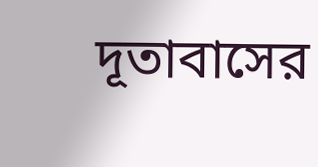দূতাবাসের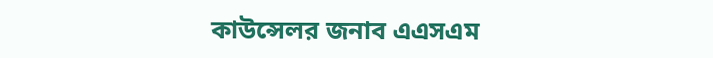কাউন্সেলর জনাব এএসএম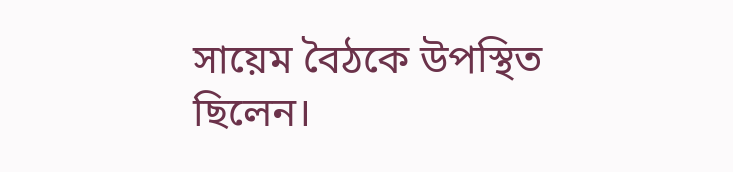সায়েম বৈঠকে উপস্থিত ছিলেন।